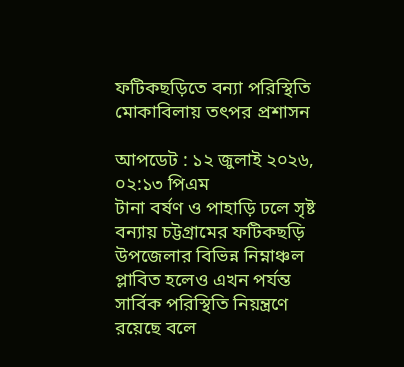ফটিকছড়িতে বন্যা পরিস্থিতি মোকাবিলায় তৎপর প্রশাসন

আপডেট : ১২ জুলাই ২০২৬, ০২:১৩ পিএম
টানা বর্ষণ ও পাহাড়ি ঢলে সৃষ্ট বন্যায় চট্টগ্রামের ফটিকছড়ি উপজেলার বিভিন্ন নিম্নাঞ্চল প্লাবিত হলেও এখন পর্যন্ত সার্বিক পরিস্থিতি নিয়ন্ত্রণে রয়েছে বলে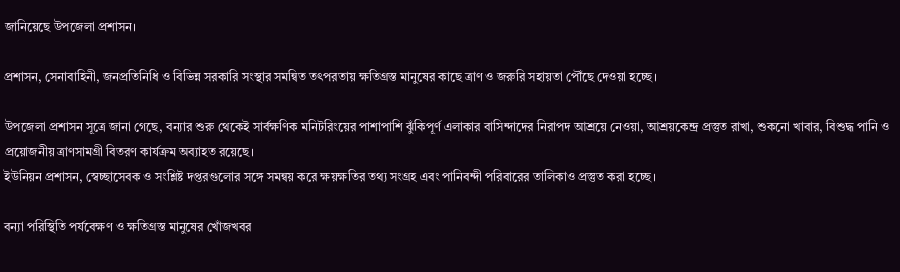জানিয়েছে উপজেলা প্রশাসন।

প্রশাসন, সেনাবাহিনী, জনপ্রতিনিধি ও বিভিন্ন সরকারি সংস্থার সমন্বিত তৎপরতায় ক্ষতিগ্রস্ত মানুষের কাছে ত্রাণ ও জরুরি সহায়তা পৌঁছে দেওয়া হচ্ছে।

উপজেলা প্রশাসন সূত্রে জানা গেছে, বন্যার শুরু থেকেই সার্বক্ষণিক মনিটরিংয়ের পাশাপাশি ঝুঁকিপূর্ণ এলাকার বাসিন্দাদের নিরাপদ আশ্রয়ে নেওয়া, আশ্রয়কেন্দ্র প্রস্তুত রাখা, শুকনো খাবার, বিশুদ্ধ পানি ও প্রয়োজনীয় ত্রাণসামগ্রী বিতরণ কার্যক্রম অব্যাহত রয়েছে।
ইউনিয়ন প্রশাসন, স্বেচ্ছাসেবক ও সংশ্লিষ্ট দপ্তরগুলোর সঙ্গে সমন্বয় করে ক্ষয়ক্ষতির তথ্য সংগ্রহ এবং পানিবন্দী পরিবারের তালিকাও প্রস্তুত করা হচ্ছে।

বন্যা পরিস্থিতি পর্যবেক্ষণ ও ক্ষতিগ্রস্ত মানুষের খোঁজখবর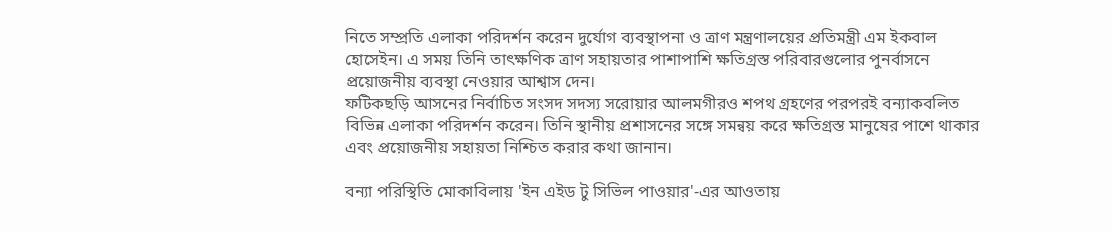নিতে সম্প্রতি এলাকা পরিদর্শন করেন দুর্যোগ ব্যবস্থাপনা ও ত্রাণ মন্ত্রণালয়ের প্রতিমন্ত্রী এম ইকবাল হোসেইন। এ সময় তিনি তাৎক্ষণিক ত্রাণ সহায়তার পাশাপাশি ক্ষতিগ্রস্ত পরিবারগুলোর পুনর্বাসনে প্রয়োজনীয় ব্যবস্থা নেওয়ার আশ্বাস দেন।
ফটিকছড়ি আসনের নির্বাচিত সংসদ সদস্য সরোয়ার আলমগীরও শপথ গ্রহণের পরপরই বন্যাকবলিত বিভিন্ন এলাকা পরিদর্শন করেন। তিনি স্থানীয় প্রশাসনের সঙ্গে সমন্বয় করে ক্ষতিগ্রস্ত মানুষের পাশে থাকার এবং প্রয়োজনীয় সহায়তা নিশ্চিত করার কথা জানান।

বন্যা পরিস্থিতি মোকাবিলায় 'ইন এইড টু সিভিল পাওয়ার'-এর আওতায়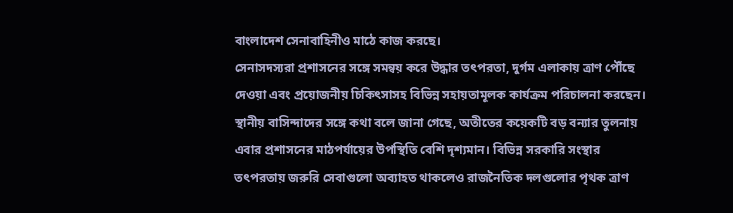বাংলাদেশ সেনাবাহিনীও মাঠে কাজ করছে।
সেনাসদস্যরা প্রশাসনের সঙ্গে সমন্বয় করে উদ্ধার তৎপরতা, দুর্গম এলাকায় ত্রাণ পৌঁছে দেওয়া এবং প্রয়োজনীয় চিকিৎসাসহ বিভিন্ন সহায়তামূলক কার্যক্রম পরিচালনা করছেন।
স্থানীয় বাসিন্দাদের সঙ্গে কথা বলে জানা গেছে, অতীতের কয়েকটি বড় বন্যার তুলনায় এবার প্রশাসনের মাঠপর্যায়ের উপস্থিতি বেশি দৃশ্যমান। বিভিন্ন সরকারি সংস্থার তৎপরতায় জরুরি সেবাগুলো অব্যাহত থাকলেও রাজনৈতিক দলগুলোর পৃথক ত্রাণ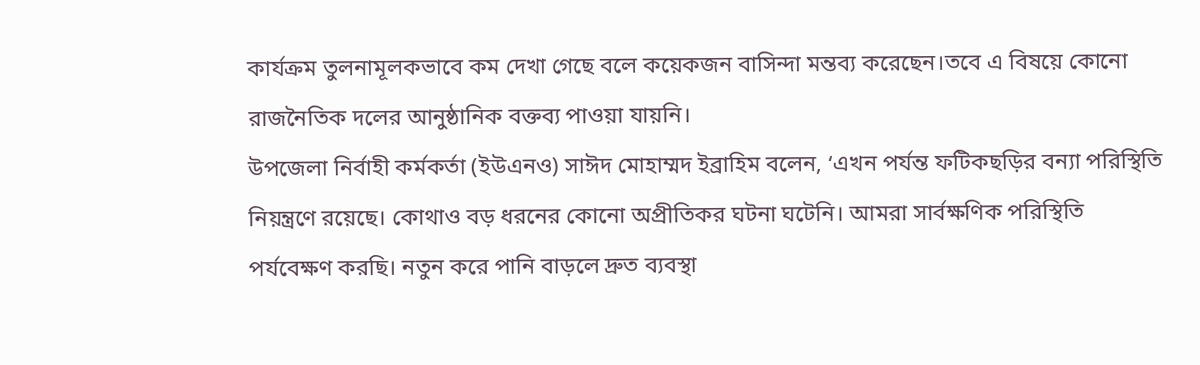কার্যক্রম তুলনামূলকভাবে কম দেখা গেছে বলে কয়েকজন বাসিন্দা মন্তব্য করেছেন।তবে এ বিষয়ে কোনো রাজনৈতিক দলের আনুষ্ঠানিক বক্তব্য পাওয়া যায়নি।
উপজেলা নির্বাহী কর্মকর্তা (ইউএনও) সাঈদ মোহাম্মদ ইব্রাহিম বলেন, ‘এখন পর্যন্ত ফটিকছড়ির বন্যা পরিস্থিতি নিয়ন্ত্রণে রয়েছে। কোথাও বড় ধরনের কোনো অপ্রীতিকর ঘটনা ঘটেনি। আমরা সার্বক্ষণিক পরিস্থিতি পর্যবেক্ষণ করছি। নতুন করে পানি বাড়লে দ্রুত ব্যবস্থা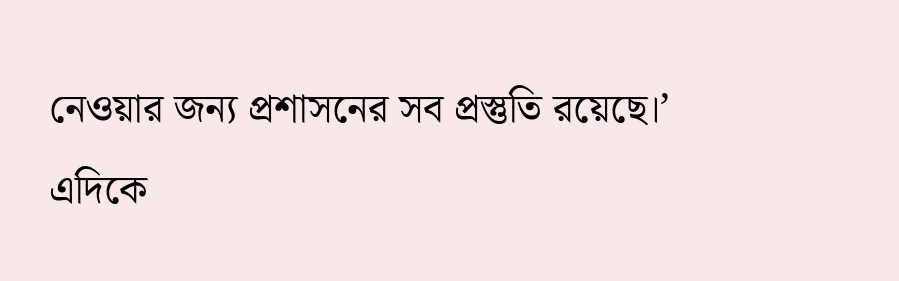নেওয়ার জন্য প্রশাসনের সব প্রস্তুতি রয়েছে।’
এদিকে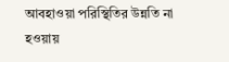আবহাওয়া পরিস্থিতির উন্নতি না হওয়ায়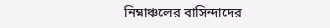নিম্নাঞ্চলের বাসিন্দাদের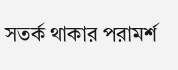সতর্ক থাকার পরামর্শ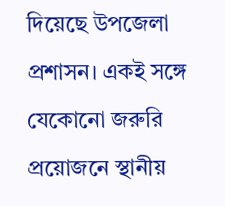দিয়েছে উপজেলা প্রশাসন। একই সঙ্গে যেকোনো জরুরি প্রয়োজনে স্থানীয়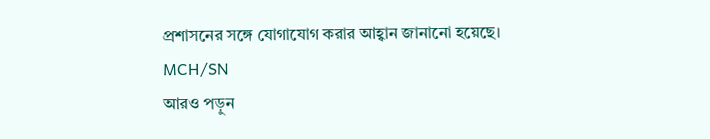প্রশাসনের সঙ্গে যোগাযোগ করার আহ্বান জানানো হয়েছে।
MCH/SN
আরও পড়ুন